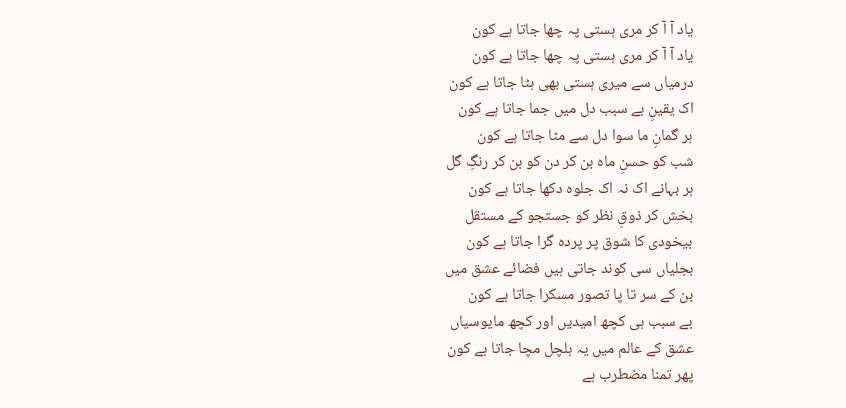یاد آ آ کر مری ہستی پہ چھا جاتا ہے کون
یاد آ آ کر مری ہستی پہ چھا جاتا ہے کون
درمیاں سے میری ہستی بھی ہٹا جاتا ہے کون
اک یقینِ بے سبب دل میں جما جاتا ہے کون
ہر گمانِ ما سوا دل سے مٹا جاتا ہے کون
شب کو حسنِ ماہ بن کر دن کو بن کر رنگِ گل
ہر بہانے اک نہ اک جلوہ دکھا جاتا ہے کون
بخش کر ذوقِ نظر کو جستجو کے مستقل
بیخودی کا شوق پر پردہ گرا جاتا ہے کون
بجلیاں سی کوند جاتی ہیں فضائے عشق میں
بن کے سر تا پا تصور مسکرا جاتا ہے کون
بے سبب ہی کچھ امیدیں اور کچھ مایوسیاں
عشق کے عالم میں یہ ہلچل مچا جاتا ہے کون
پھر تمنا مضطرب ہے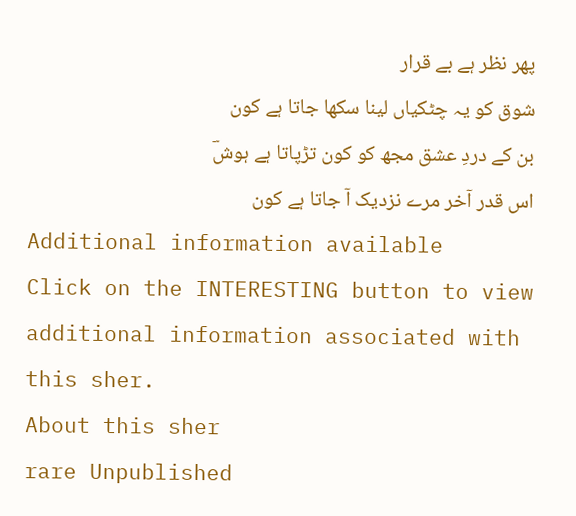پھر نظر ہے بے قرار
شوق کو یہ چٹکیاں لینا سکھا جاتا ہے کون
بن کے دردِ عشق مجھ کو کون تڑپاتا ہے ہوشؔ
اس قدر آخر مرے نزدیک آ جاتا ہے کون
Additional information available
Click on the INTERESTING button to view additional information associated with this sher.
About this sher
rare Unpublished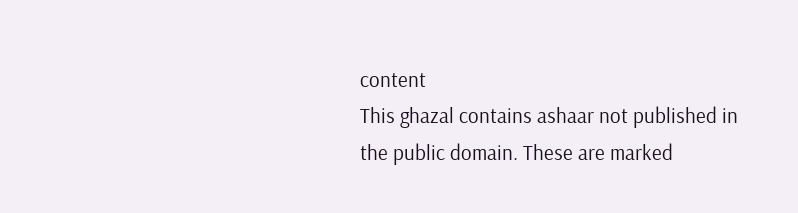content
This ghazal contains ashaar not published in the public domain. These are marked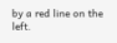by a red line on the left.